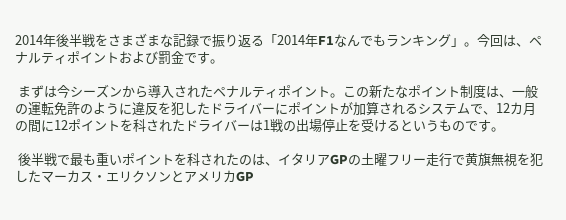2014年後半戦をさまざまな記録で振り返る「2014年F1なんでもランキング」。今回は、ペナルティポイントおよび罰金です。

 まずは今シーズンから導入されたペナルティポイント。この新たなポイント制度は、一般の運転免許のように違反を犯したドライバーにポイントが加算されるシステムで、12カ月の間に12ポイントを科されたドライバーは1戦の出場停止を受けるというものです。

 後半戦で最も重いポイントを科されたのは、イタリアGPの土曜フリー走行で黄旗無視を犯したマーカス・エリクソンとアメリカGP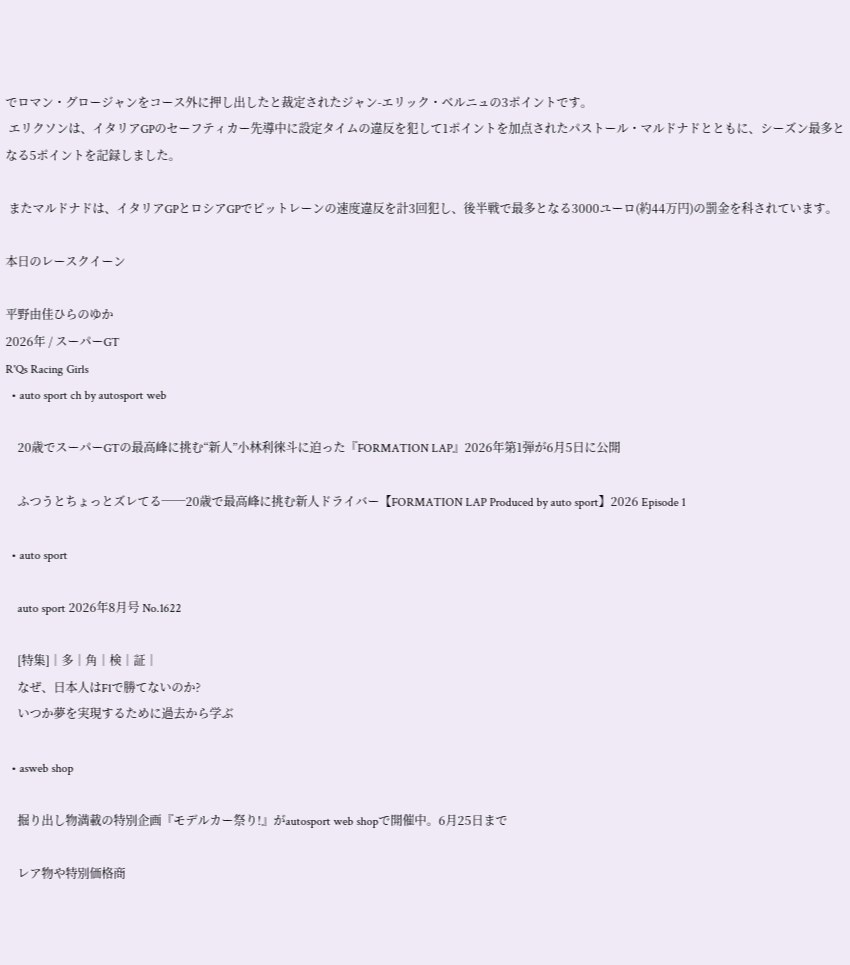でロマン・グロージャンをコース外に押し出したと裁定されたジャン-エリック・ベルニュの3ポイントです。
 エリクソンは、イタリアGPのセーフティカー先導中に設定タイムの違反を犯して1ポイントを加点されたパストール・マルドナドとともに、シーズン最多となる5ポイントを記録しました。

 またマルドナドは、イタリアGPとロシアGPでピットレーンの速度違反を計3回犯し、後半戦で最多となる3000ユーロ(約44万円)の罰金を科されています。

本日のレースクイーン

平野由佳ひらのゆか
2026年 / スーパーGT
R'Qs Racing Girls
  • auto sport ch by autosport web

    20歳でスーパーGTの最高峰に挑む“新人”小林利徠斗に迫った『FORMATION LAP』2026年第1弾が6月5日に公開

    ふつうとちょっとズレてる──20歳で最高峰に挑む新人ドライバー【FORMATION LAP Produced by auto sport】2026 Episode 1

  • auto sport

    auto sport 2026年8月号 No.1622

    [特集]│多│角│検│証│
    なぜ、日本人はF1で勝てないのか?
    いつか夢を実現するために過去から学ぶ

  • asweb shop

    掘り出し物満載の特別企画『モデルカー祭り!』がautosport web shopで開催中。6月25日まで

    レア物や特別価格商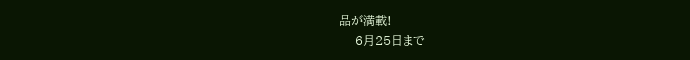品が満載!
    6月25日まで